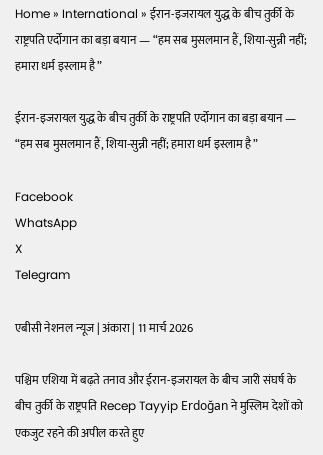Home » International » ईरान-इजरायल युद्ध के बीच तुर्की के राष्ट्रपति एर्दोगान का बड़ा बयान — “हम सब मुसलमान हैं, शिया-सुन्नी नहीं; हमारा धर्म इस्लाम है”

ईरान-इजरायल युद्ध के बीच तुर्की के राष्ट्रपति एर्दोगान का बड़ा बयान — “हम सब मुसलमान हैं, शिया-सुन्नी नहीं; हमारा धर्म इस्लाम है”

Facebook
WhatsApp
X
Telegram

एबीसी नेशनल न्यूज | अंकारा | 11 मार्च 2026

पश्चिम एशिया में बढ़ते तनाव और ईरान-इजरायल के बीच जारी संघर्ष के बीच तुर्की के राष्ट्रपति Recep Tayyip Erdoğan ने मुस्लिम देशों को एकजुट रहने की अपील करते हुए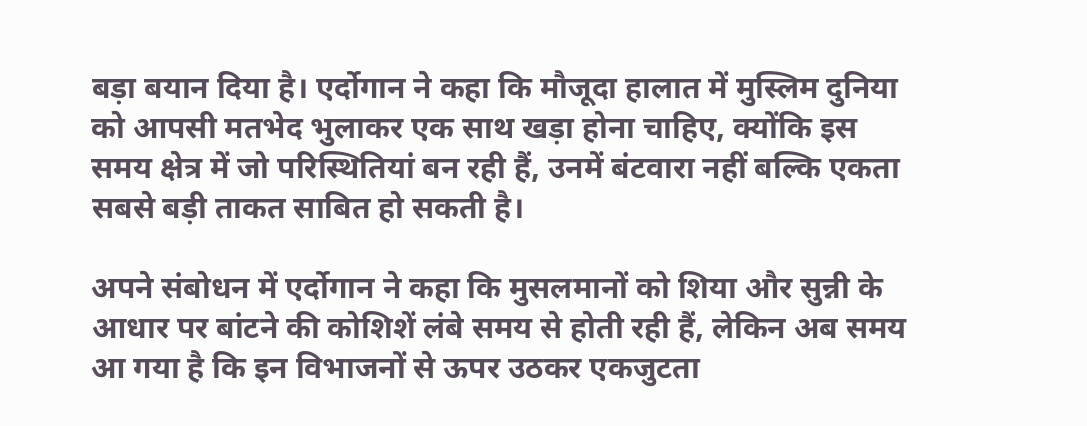बड़ा बयान दिया है। एर्दोगान ने कहा कि मौजूदा हालात में मुस्लिम दुनिया को आपसी मतभेद भुलाकर एक साथ खड़ा होना चाहिए, क्योंकि इस समय क्षेत्र में जो परिस्थितियां बन रही हैं, उनमें बंटवारा नहीं बल्कि एकता सबसे बड़ी ताकत साबित हो सकती है।

अपने संबोधन में एर्दोगान ने कहा कि मुसलमानों को शिया और सुन्नी के आधार पर बांटने की कोशिशें लंबे समय से होती रही हैं, लेकिन अब समय आ गया है कि इन विभाजनों से ऊपर उठकर एकजुटता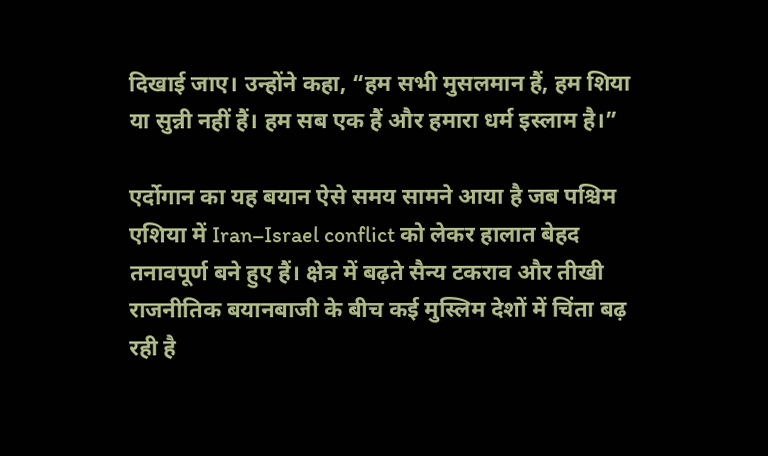दिखाई जाए। उन्होंने कहा, “हम सभी मुसलमान हैं, हम शिया या सुन्नी नहीं हैं। हम सब एक हैं और हमारा धर्म इस्लाम है।”

एर्दोगान का यह बयान ऐसे समय सामने आया है जब पश्चिम एशिया में Iran–Israel conflict को लेकर हालात बेहद तनावपूर्ण बने हुए हैं। क्षेत्र में बढ़ते सैन्य टकराव और तीखी राजनीतिक बयानबाजी के बीच कई मुस्लिम देशों में चिंता बढ़ रही है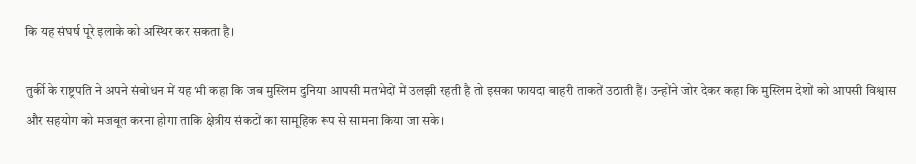कि यह संघर्ष पूरे इलाके को अस्थिर कर सकता है।

तुर्की के राष्ट्रपति ने अपने संबोधन में यह भी कहा कि जब मुस्लिम दुनिया आपसी मतभेदों में उलझी रहती है तो इसका फायदा बाहरी ताकतें उठाती हैं। उन्होंने जोर देकर कहा कि मुस्लिम देशों को आपसी विश्वास और सहयोग को मजबूत करना होगा ताकि क्षेत्रीय संकटों का सामूहिक रूप से सामना किया जा सके।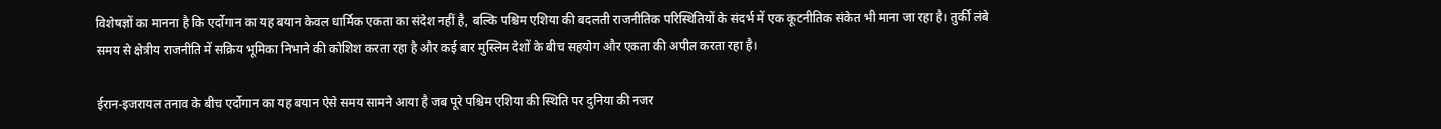विशेषज्ञों का मानना है कि एर्दोगान का यह बयान केवल धार्मिक एकता का संदेश नहीं है, बल्कि पश्चिम एशिया की बदलती राजनीतिक परिस्थितियों के संदर्भ में एक कूटनीतिक संकेत भी माना जा रहा है। तुर्की लंबे समय से क्षेत्रीय राजनीति में सक्रिय भूमिका निभाने की कोशिश करता रहा है और कई बार मुस्लिम देशों के बीच सहयोग और एकता की अपील करता रहा है।

ईरान-इजरायल तनाव के बीच एर्दोगान का यह बयान ऐसे समय सामने आया है जब पूरे पश्चिम एशिया की स्थिति पर दुनिया की नजर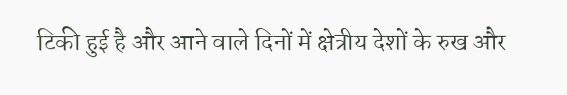टिकी हुई है और आने वाले दिनों में क्षेत्रीय देशों के रुख और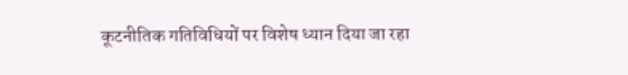कूटनीतिक गतिविधियों पर विशेष ध्यान दिया जा रहा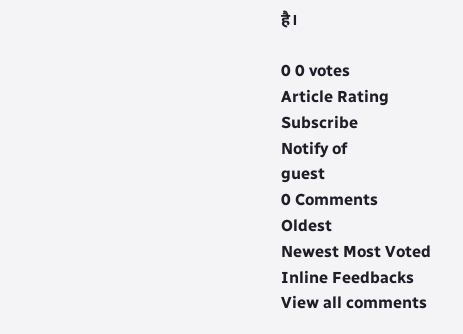है।

0 0 votes
Article Rating
Subscribe
Notify of
guest
0 Comments
Oldest
Newest Most Voted
Inline Feedbacks
View all comments